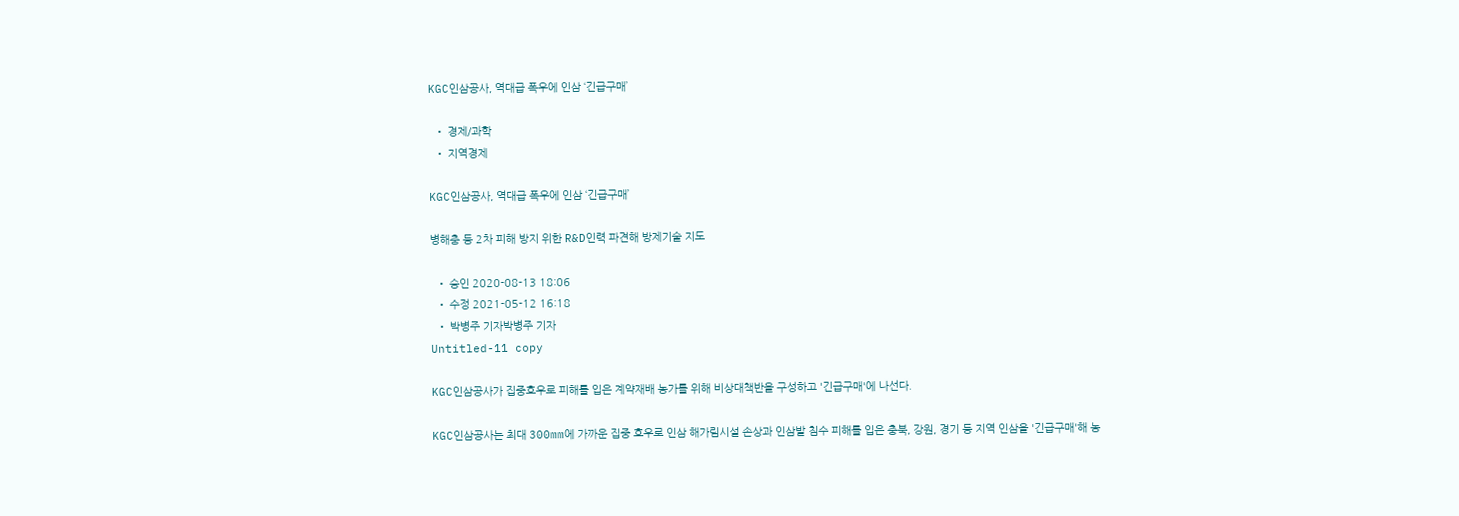KGC인삼공사, 역대급 폭우에 인삼 ‘긴급구매’

  • 경제/과학
  • 지역경제

KGC인삼공사, 역대급 폭우에 인삼 ‘긴급구매’

병해충 등 2차 피해 방지 위한 R&D인력 파견해 방제기술 지도

  • 승인 2020-08-13 18:06
  • 수정 2021-05-12 16:18
  • 박병주 기자박병주 기자
Untitled-11 copy

KGC인삼공사가 집중호우로 피해를 입은 계약재배 농가를 위해 비상대책반을 구성하고 '긴급구매'에 나선다.

KGC인삼공사는 최대 300mm에 가까운 집중 호우로 인삼 해가림시설 손상과 인삼밭 침수 피해를 입은 충북, 강원, 경기 등 지역 인삼을 '긴급구매'해 농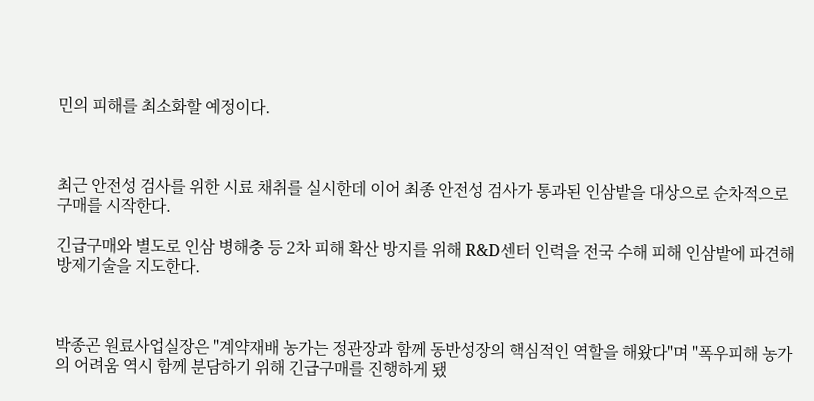민의 피해를 최소화할 예정이다.



최근 안전성 검사를 위한 시료 채취를 실시한데 이어 최종 안전성 검사가 통과된 인삼밭을 대상으로 순차적으로 구매를 시작한다.

긴급구매와 별도로 인삼 병해충 등 2차 피해 확산 방지를 위해 R&D센터 인력을 전국 수해 피해 인삼밭에 파견해 방제기술을 지도한다.



박종곤 원료사업실장은 "계약재배 농가는 정관장과 함께 동반성장의 핵심적인 역할을 해왔다"며 "폭우피해 농가의 어려움 역시 함께 분담하기 위해 긴급구매를 진행하게 됐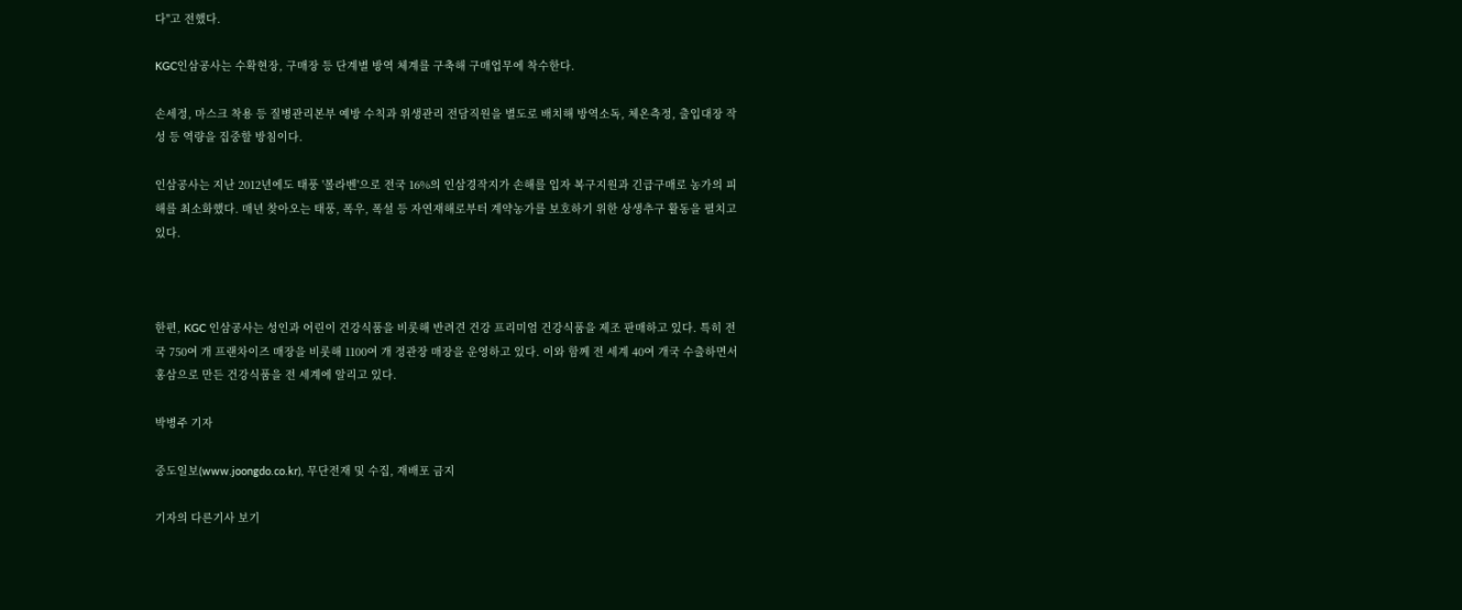다"고 전했다.

KGC인삼공사는 수확현장, 구매장 등 단계별 방역 체계를 구축해 구매업무에 착수한다.

손세정, 마스크 착용 등 질병관리본부 예방 수칙과 위생관리 전담직원을 별도로 배치해 방역소독, 체온측정, 출입대장 작성 등 역량을 집중할 방침이다.

인삼공사는 지난 2012년에도 태풍 '볼라벤'으로 전국 16%의 인삼경작지가 손해를 입자 복구지원과 긴급구매로 농가의 피해를 최소화했다. 매년 찾아오는 태풍, 폭우, 폭설 등 자연재해로부터 계약농가를 보호하기 위한 상생추구 활동을 펼치고 있다.



한편, KGC 인삼공사는 성인과 어린이 건강식품을 비롯해 반려견 건강 프리미엄 건강식품을 제조 판매하고 있다. 특히 전국 750여 개 프랜차이즈 매장을 비롯해 1100여 개 정관장 매장을 운영하고 있다. 이와 함께 전 세계 40여 개국 수출하면서 홍삼으로 만든 건강식품을 전 세계에 알리고 있다.

박병주 기자

중도일보(www.joongdo.co.kr), 무단전재 및 수집, 재배포 금지

기자의 다른기사 보기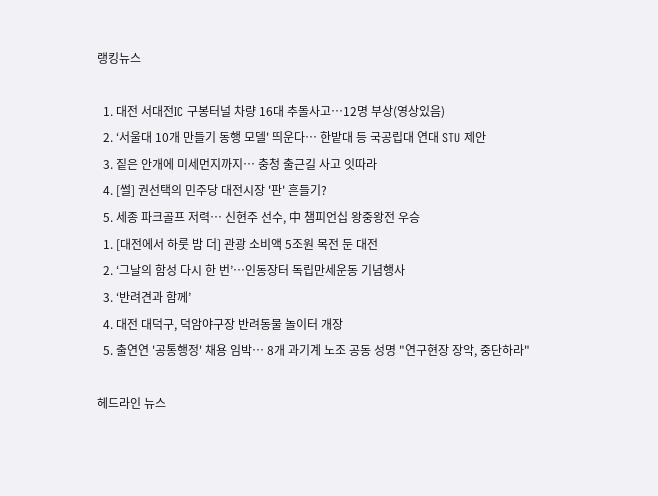랭킹뉴스

  1. 대전 서대전IC 구봉터널 차량 16대 추돌사고…12명 부상(영상있음)
  2. ‘서울대 10개 만들기 동행 모델' 띄운다… 한밭대 등 국공립대 연대 STU 제안
  3. 짙은 안개에 미세먼지까지… 충청 출근길 사고 잇따라
  4. [썰] 권선택의 민주당 대전시장 '판' 흔들기?
  5. 세종 파크골프 저력… 신현주 선수, 中 챔피언십 왕중왕전 우승
  1. [대전에서 하룻 밤 더] 관광 소비액 5조원 목전 둔 대전
  2. ‘그날의 함성 다시 한 번’…인동장터 독립만세운동 기념행사
  3. ‘반려견과 함께’
  4. 대전 대덕구, 덕암야구장 반려동물 놀이터 개장
  5. 출연연 '공통행정' 채용 임박… 8개 과기계 노조 공동 성명 "연구현장 장악, 중단하라"

헤드라인 뉴스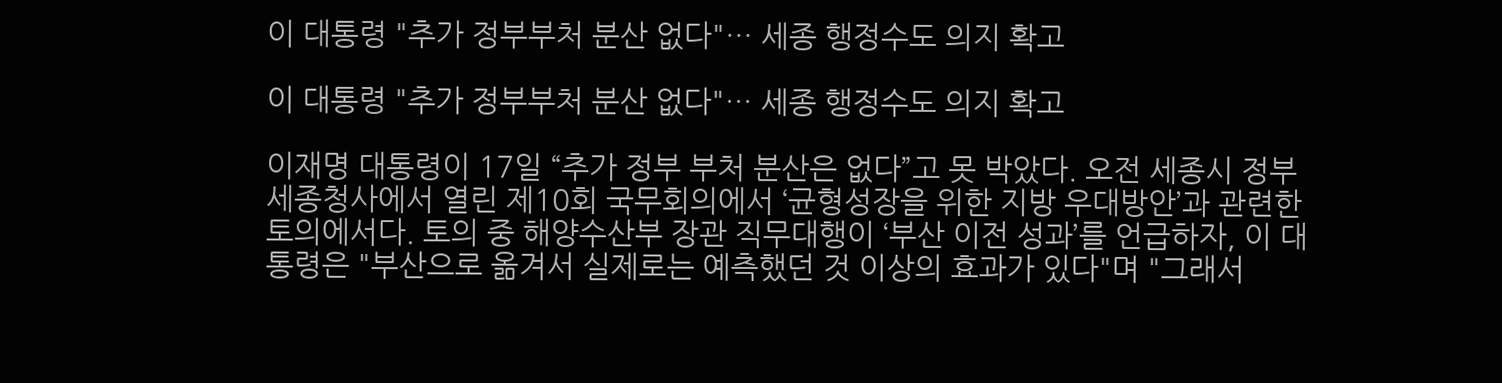이 대통령 "추가 정부부처 분산 없다"… 세종 행정수도 의지 확고

이 대통령 "추가 정부부처 분산 없다"… 세종 행정수도 의지 확고

이재명 대통령이 17일 “추가 정부 부처 분산은 없다”고 못 박았다. 오전 세종시 정부세종청사에서 열린 제10회 국무회의에서 ‘균형성장을 위한 지방 우대방안’과 관련한 토의에서다. 토의 중 해양수산부 장관 직무대행이 ‘부산 이전 성과’를 언급하자, 이 대통령은 "부산으로 옮겨서 실제로는 예측했던 것 이상의 효과가 있다"며 "그래서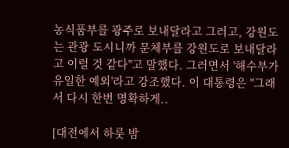농식품부를 광주로 보내달라고 그러고, 강원도는 관광 도시니까 문체부를 강원도로 보내달라고 이럴 것 같다"고 말했다. 그러면서 '해수부가 유일한 예외'라고 강조했다. 이 대통령은 "그래서 다시 한번 명확하게..

[대전에서 하룻 밤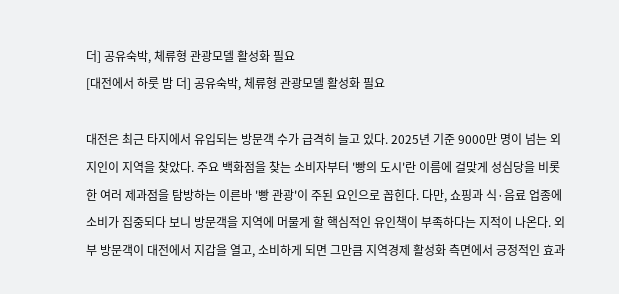더] 공유숙박, 체류형 관광모델 활성화 필요
[대전에서 하룻 밤 더] 공유숙박, 체류형 관광모델 활성화 필요

대전은 최근 타지에서 유입되는 방문객 수가 급격히 늘고 있다. 2025년 기준 9000만 명이 넘는 외지인이 지역을 찾았다. 주요 백화점을 찾는 소비자부터 '빵의 도시'란 이름에 걸맞게 성심당을 비롯한 여러 제과점을 탐방하는 이른바 '빵 관광'이 주된 요인으로 꼽힌다. 다만, 쇼핑과 식·음료 업종에 소비가 집중되다 보니 방문객을 지역에 머물게 할 핵심적인 유인책이 부족하다는 지적이 나온다. 외부 방문객이 대전에서 지갑을 열고, 소비하게 되면 그만큼 지역경제 활성화 측면에서 긍정적인 효과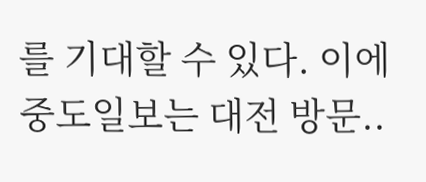를 기대할 수 있다. 이에 중도일보는 대전 방문..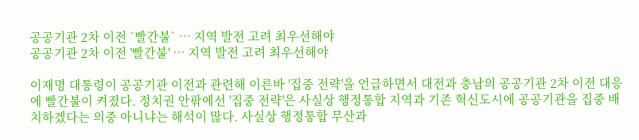공공기관 2차 이전 `빨간불` … 지역 발전 고려 최우선해야
공공기관 2차 이전 '빨간불' … 지역 발전 고려 최우선해야

이재명 대통령이 공공기관 이전과 관련해 이른바 '집중 전략'을 언급하면서 대전과 충남의 공공기관 2차 이전 대응에 빨간불이 켜졌다. 정치권 안팎에선 '집중 전략'은 사실상 행정통합 지역과 기존 혁신도시에 공공기관을 집중 배치하겠다는 의중 아니냐는 해석이 많다. 사실상 행정통합 무산과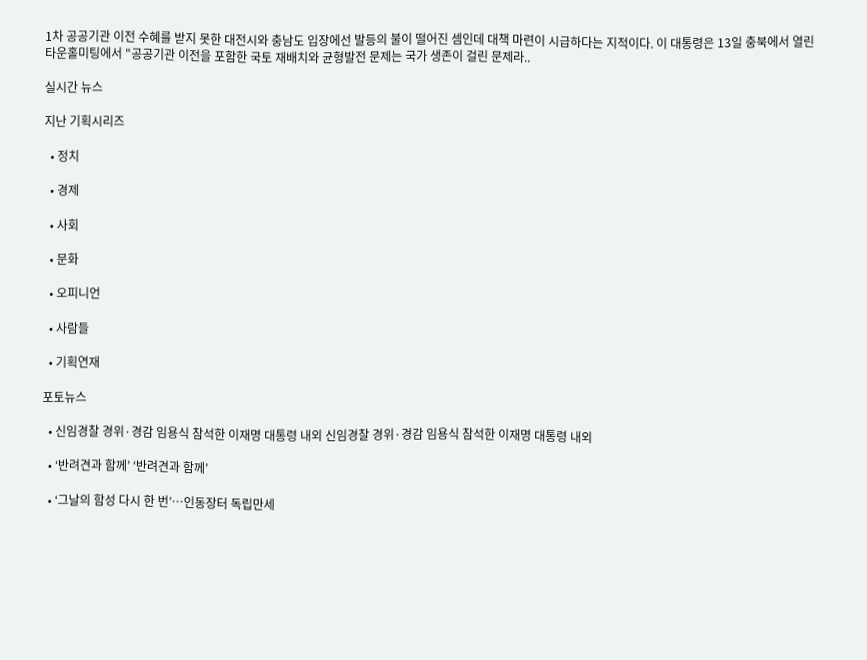1차 공공기관 이전 수혜를 받지 못한 대전시와 충남도 입장에선 발등의 불이 떨어진 셈인데 대책 마련이 시급하다는 지적이다. 이 대통령은 13일 충북에서 열린 타운홀미팅에서 "공공기관 이전을 포함한 국토 재배치와 균형발전 문제는 국가 생존이 걸린 문제라..

실시간 뉴스

지난 기획시리즈

  • 정치

  • 경제

  • 사회

  • 문화

  • 오피니언

  • 사람들

  • 기획연재

포토뉴스

  • 신임경찰 경위·경감 임용식 참석한 이재명 대통령 내외 신임경찰 경위·경감 임용식 참석한 이재명 대통령 내외

  • ‘반려견과 함께’ ‘반려견과 함께’

  • ‘그날의 함성 다시 한 번’…인동장터 독립만세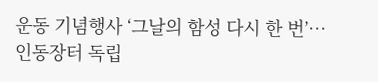운동 기념행사 ‘그날의 함성 다시 한 번’…인동장터 독립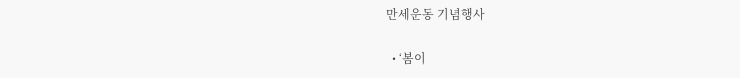만세운동 기념행사

  • ‘봄이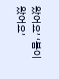왔어요’ ‘봄이 왔어요’